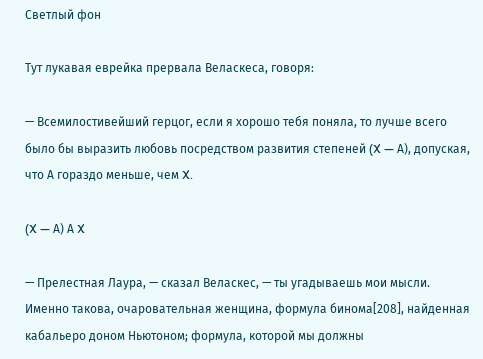Светлый фон

Тут лукавая еврейка прервала Веласкеса, говоря:

— Всемилостивейший герцог, если я хорошо тебя поняла, то лучше всего было бы выразить любовь посредством развития степеней (X — А), допуская, что А гораздо меньше, чем X.

(X — А) А X

— Прелестная Лаура, — сказал Веласкес, — ты угадываешь мои мысли. Именно такова, очаровательная женщина, формула бинома[208], найденная кабальеро доном Ньютоном; формула, которой мы должны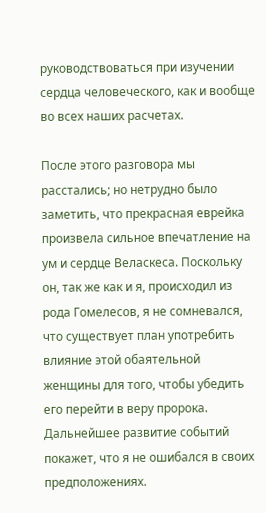руководствоваться при изучении сердца человеческого, как и вообще во всех наших расчетах.

После этого разговора мы расстались; но нетрудно было заметить, что прекрасная еврейка произвела сильное впечатление на ум и сердце Веласкеса. Поскольку он, так же как и я, происходил из рода Гомелесов, я не сомневался, что существует план употребить влияние этой обаятельной женщины для того, чтобы убедить его перейти в веру пророка. Дальнейшее развитие событий покажет, что я не ошибался в своих предположениях.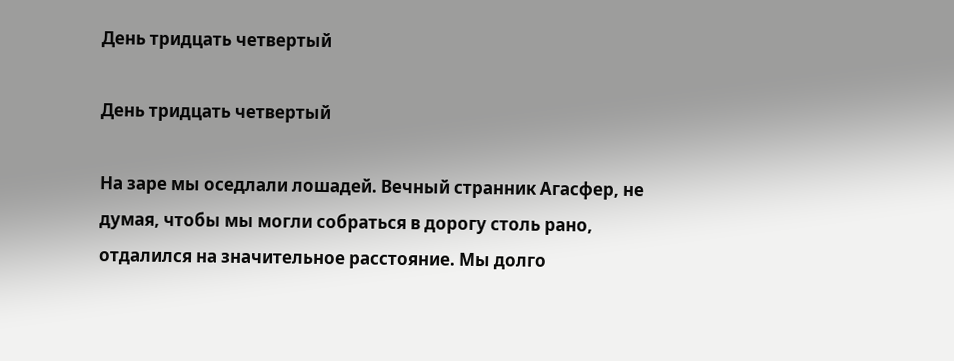День тридцать четвертый

День тридцать четвертый

На заре мы оседлали лошадей. Вечный странник Агасфер, не думая, чтобы мы могли собраться в дорогу столь рано, отдалился на значительное расстояние. Мы долго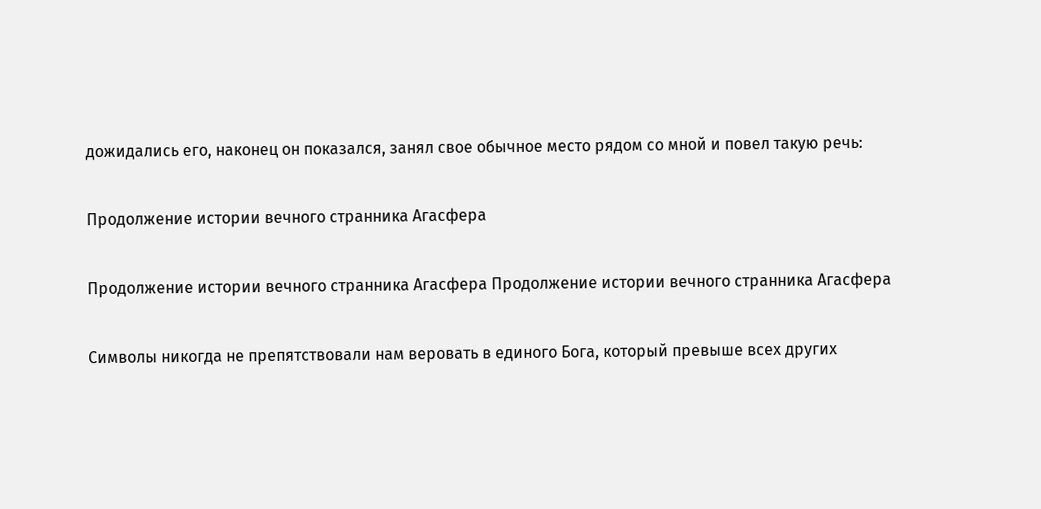дожидались его, наконец он показался, занял свое обычное место рядом со мной и повел такую речь:

Продолжение истории вечного странника Агасфера

Продолжение истории вечного странника Агасфера Продолжение истории вечного странника Агасфера

Символы никогда не препятствовали нам веровать в единого Бога, который превыше всех других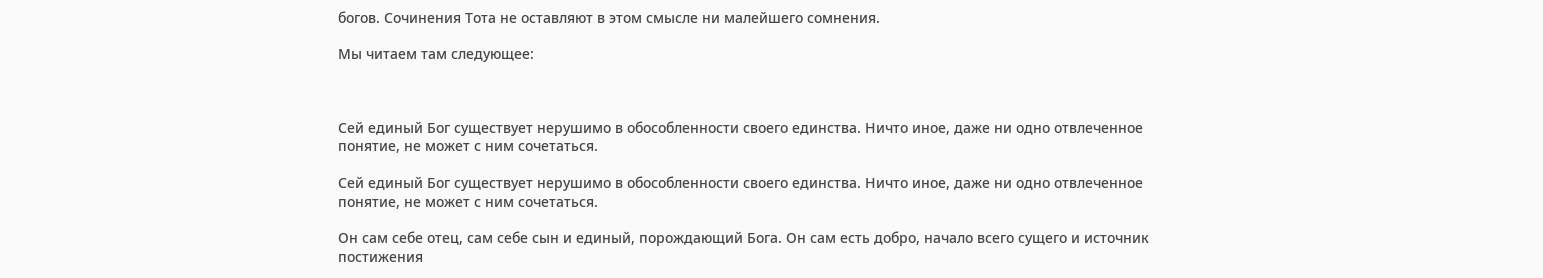богов. Сочинения Тота не оставляют в этом смысле ни малейшего сомнения.

Мы читаем там следующее:



Сей единый Бог существует нерушимо в обособленности своего единства. Ничто иное, даже ни одно отвлеченное понятие, не может с ним сочетаться.

Сей единый Бог существует нерушимо в обособленности своего единства. Ничто иное, даже ни одно отвлеченное понятие, не может с ним сочетаться.

Он сам себе отец, сам себе сын и единый, порождающий Бога. Он сам есть добро, начало всего сущего и источник постижения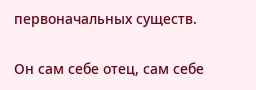первоначальных существ.

Он сам себе отец, сам себе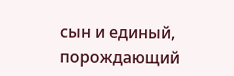сын и единый, порождающий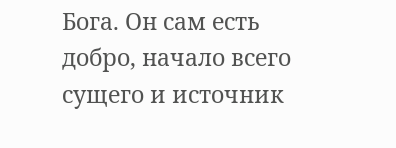Бога. Он сам есть добро, начало всего сущего и источник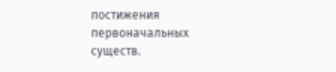постижения первоначальных существ.